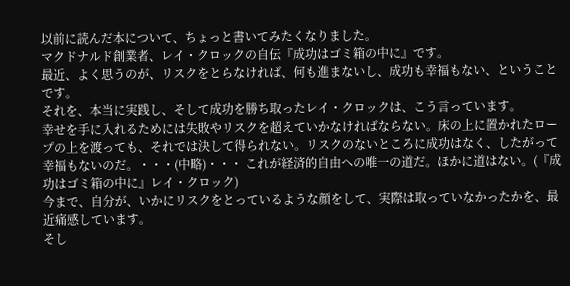以前に読んだ本について、ちょっと書いてみたくなりました。
マクドナルド創業者、レイ・クロックの自伝『成功はゴミ箱の中に』です。
最近、よく思うのが、リスクをとらなければ、何も進まないし、成功も幸福もない、ということです。
それを、本当に実践し、そして成功を勝ち取ったレイ・クロックは、こう言っています。
幸せを手に入れるためには失敗やリスクを超えていかなければならない。床の上に置かれたロープの上を渡っても、それでは決して得られない。リスクのないところに成功はなく、したがって幸福もないのだ。・・・(中略)・・・ これが経済的自由への唯一の道だ。ほかに道はない。(『成功はゴミ箱の中に』レイ・クロック)
今まで、自分が、いかにリスクをとっているような顔をして、実際は取っていなかったかを、最近痛感しています。
そし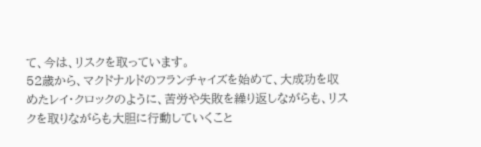て、今は、リスクを取っています。
52歳から、マクドナルドのフランチャイズを始めて、大成功を収めたレイ・クロックのように、苦労や失敗を繰り返しながらも、リスクを取りながらも大胆に行動していくこと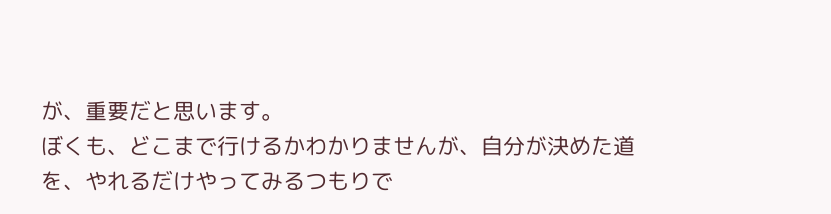が、重要だと思います。
ぼくも、どこまで行けるかわかりませんが、自分が決めた道を、やれるだけやってみるつもりで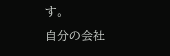す。
自分の会社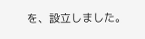を、設立しました。